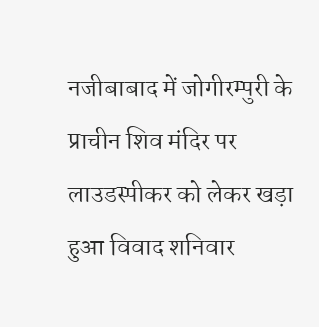नजीबाबाद में जोगीरम्पुरी के प्राचीन शिव मंदिर पर लाउडस्पीकर को लेकर खड़ा हुआ विवाद शनिवार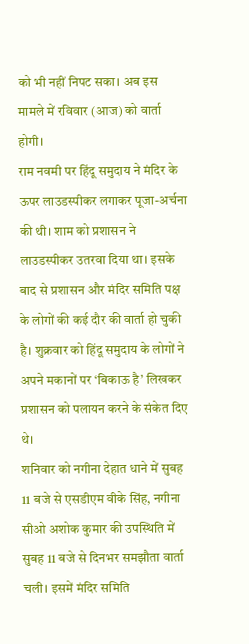को भी नहीं निपट सका। अब इस मामले में रविवार (आज) को वार्ता होगी।
राम नवमी पर हिंदू समुदाय ने मंदिर के ऊपर लाउडस्पीकर लगाकर पूजा-अर्चना की थी। शाम को प्रशासन ने लाउडस्पीकर उतरवा दिया था। इसके बाद से प्रशासन और मंदिर समिति पक्ष के लोगों की कई दौर की वार्ता हो चुकी है। शुक्रवार को हिंदू समुदाय के लोगों ने अपने मकानों पर ‘बिकाऊ है’ लिखकर प्रशासन को पलायन करने के संकेत दिए थे।
शनिवार को नगीना देहात धाने में सुबह 11 बजे से एसडीएम वीके सिंह, नगीना सीओ अशोक कुमार की उपस्थिति में सुबह 11 बजे से दिनभर समझौता वार्ता चली। इसमें मंदिर समिति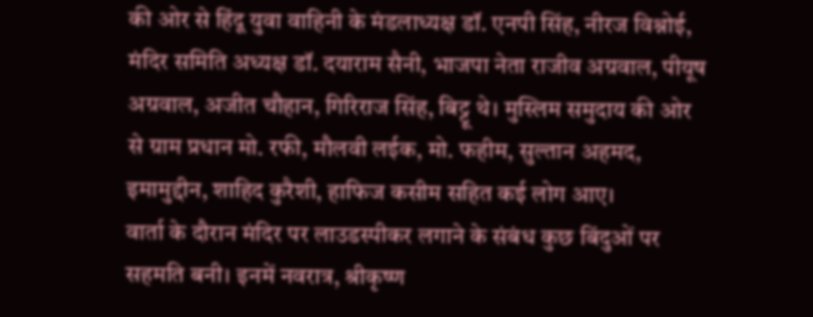की ओर से हिंदू युवा वाहिनी के मंडलाध्यक्ष डॉ. एनपी सिंह, नीरज विश्नोई, मंदिर समिति अध्यक्ष डॉ. दयाराम सैनी, भाजपा नेता राजीव अग्रवाल, पीयूष अग्रवाल, अजीत चौहान, गिरिराज सिंह, बिट्टू थे। मुस्लिम समुदाय की ओर से ग्राम प्रधान मो. रफी, मौलवी लईक, मो. फहीम, सुल्तान अहमद, इमामुद्दीन, शाहिद कुरैशी, हाफिज कसीम सहित कई लोग आए।
वार्ता के दौरान मंदिर पर लाउडस्पीकर लगाने के संबंध कुछ बिंदुओं पर सहमति बनी। इनमें नवरात्र, श्रीकृष्ण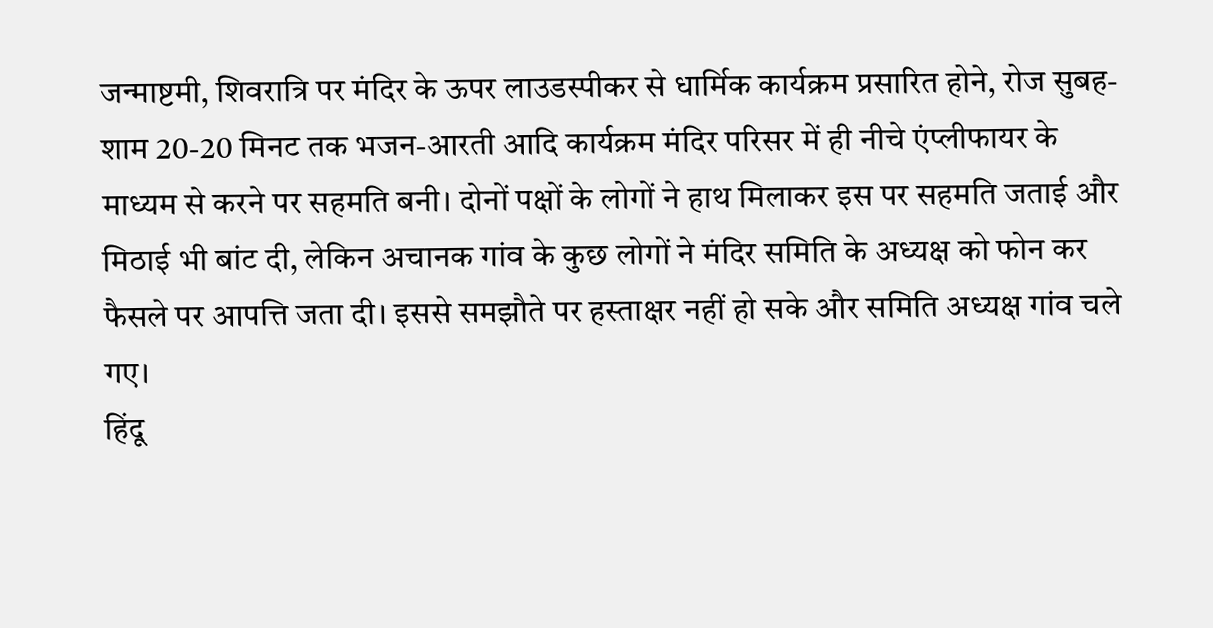जन्माष्टमी, शिवरात्रि पर मंदिर के ऊपर लाउडस्पीकर से धार्मिक कार्यक्रम प्रसारित होने, रोज सुबह-शाम 20-20 मिनट तक भजन-आरती आदि कार्यक्रम मंदिर परिसर में ही नीचे एंप्लीफायर के माध्यम से करने पर सहमति बनी। दोनों पक्षों के लोगों ने हाथ मिलाकर इस पर सहमति जताई और मिठाई भी बांट दी, लेकिन अचानक गांव के कुछ लोगों ने मंदिर समिति के अध्यक्ष को फोन कर फैसले पर आपत्ति जता दी। इससे समझौते पर हस्ताक्षर नहीं हो सके और समिति अध्यक्ष गांव चले गए।
हिंदू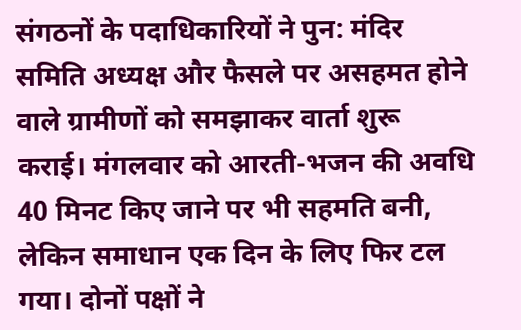संगठनों के पदाधिकारियों ने पुन: मंदिर समिति अध्यक्ष और फैसले पर असहमत होने वाले ग्रामीणों को समझाकर वार्ता शुरू कराई। मंगलवार को आरती-भजन की अवधि 40 मिनट किए जाने पर भी सहमति बनी, लेकिन समाधान एक दिन के लिए फिर टल गया। दोनों पक्षों ने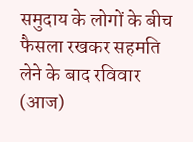समुदाय के लोगों के बीच फैसला रखकर सहमति लेने के बाद रविवार (आज)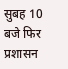सुबह 10 बजे फिर प्रशासन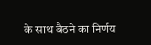के साथ बैठने का निर्णय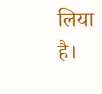लिया है।